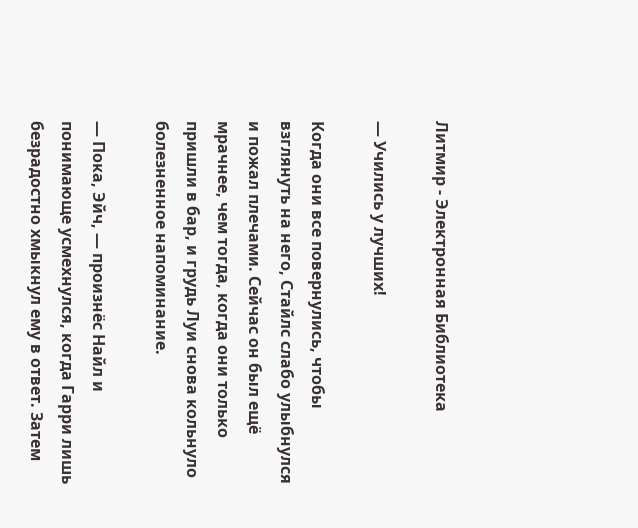Литмир - Электронная Библиотека

— Учились у лучших!

Когда они все повернулись, чтобы взглянуть на него, Стайлс слабо улыбнулся и пожал плечами. Сейчас он был ещё мрачнее, чем тогда, когда они только пришли в бар, и грудь Луи снова кольнуло болезненное напоминание.

— Пока, Эйч, — произнёс Найл и понимающе усмехнулся, когда Гарри лишь безрадостно хмыкнул ему в ответ. Затем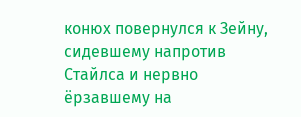конюх повернулся к Зейну, сидевшему напротив Стайлса и нервно ёрзавшему на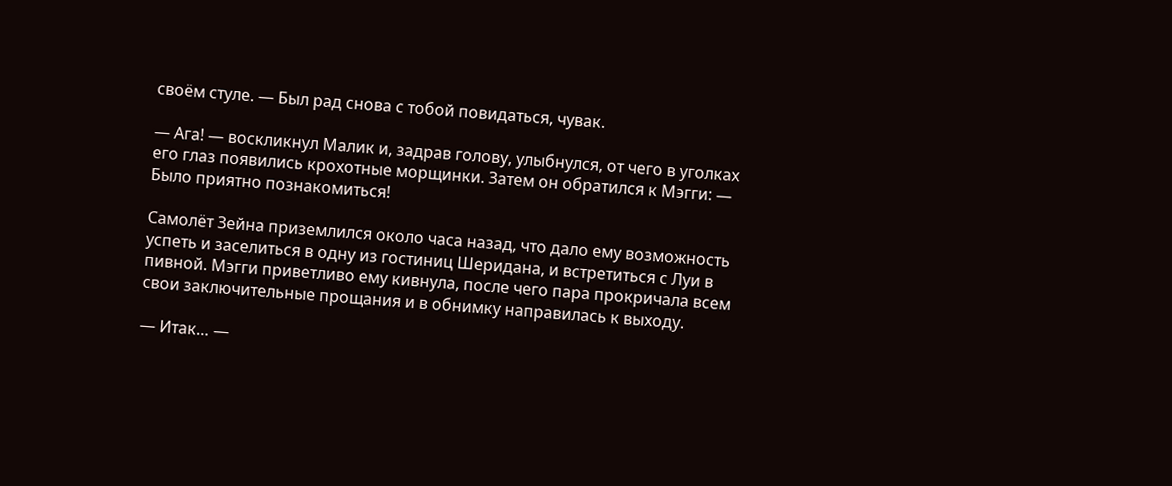своём стуле. — Был рад снова с тобой повидаться, чувак.

— Ага! — воскликнул Малик и, задрав голову, улыбнулся, от чего в уголках его глаз появились крохотные морщинки. Затем он обратился к Мэгги: — Было приятно познакомиться!

Самолёт Зейна приземлился около часа назад, что дало ему возможность успеть и заселиться в одну из гостиниц Шеридана, и встретиться с Луи в пивной. Мэгги приветливо ему кивнула, после чего пара прокричала всем свои заключительные прощания и в обнимку направилась к выходу.

— Итак… —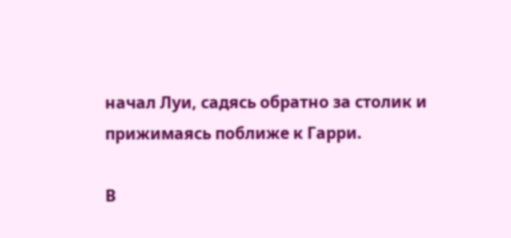начал Луи, садясь обратно за столик и прижимаясь поближе к Гарри.

В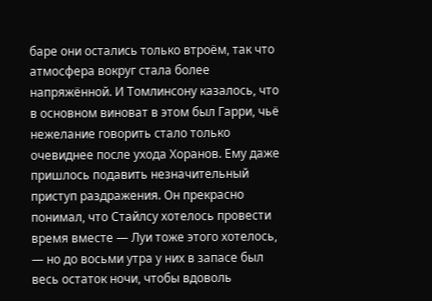баре они остались только втроём, так что атмосфера вокруг стала более напряжённой. И Томлинсону казалось, что в основном виноват в этом был Гарри, чьё нежелание говорить стало только очевиднее после ухода Хоранов. Ему даже пришлось подавить незначительный приступ раздражения. Он прекрасно понимал, что Стайлсу хотелось провести время вместе — Луи тоже этого хотелось, — но до восьми утра у них в запасе был весь остаток ночи, чтобы вдоволь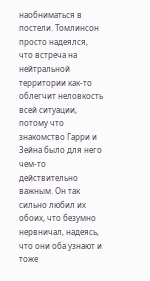наобниматься в постели. Томлинсон просто надеялся, что встреча на нейтральной территории как-то облегчит неловкость всей ситуации, потому что знакомство Гарри и Зейна было для него чем-то действительно важным. Он так сильно любил их обоих, что безумно нервничал, надеясь, что они оба узнают и тоже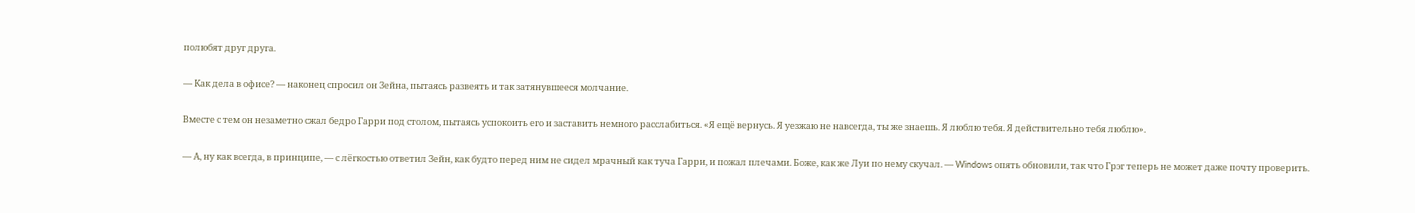полюбят друг друга.

— Как дела в офисе? — наконец спросил он Зейна, пытаясь развеять и так затянувшееся молчание.

Вместе с тем он незаметно сжал бедро Гарри под столом, пытаясь успокоить его и заставить немного расслабиться. «Я ещё вернусь. Я уезжаю не навсегда, ты же знаешь. Я люблю тебя. Я действительно тебя люблю».

— А, ну как всегда, в принципе, — с лёгкостью ответил Зейн, как будто перед ним не сидел мрачный как туча Гарри, и пожал плечами. Боже, как же Луи по нему скучал. — Windows опять обновили, так что Грэг теперь не может даже почту проверить.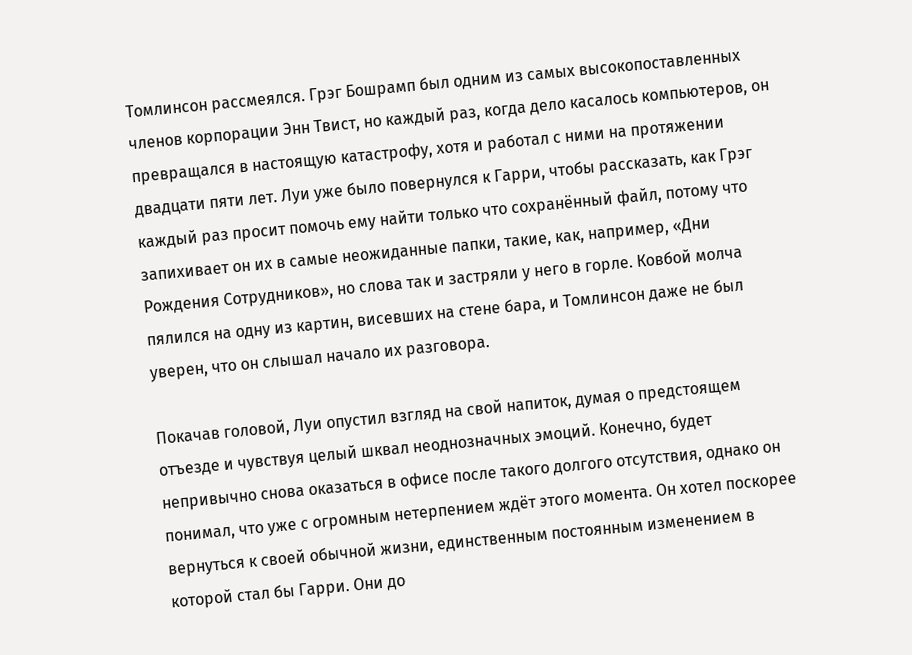Томлинсон рассмеялся. Грэг Бошрамп был одним из самых высокопоставленных членов корпорации Энн Твист, но каждый раз, когда дело касалось компьютеров, он превращался в настоящую катастрофу, хотя и работал с ними на протяжении двадцати пяти лет. Луи уже было повернулся к Гарри, чтобы рассказать, как Грэг каждый раз просит помочь ему найти только что сохранённый файл, потому что запихивает он их в самые неожиданные папки, такие, как, например, «Дни Рождения Сотрудников», но слова так и застряли у него в горле. Ковбой молча пялился на одну из картин, висевших на стене бара, и Томлинсон даже не был уверен, что он слышал начало их разговора.

Покачав головой, Луи опустил взгляд на свой напиток, думая о предстоящем отъезде и чувствуя целый шквал неоднозначных эмоций. Конечно, будет непривычно снова оказаться в офисе после такого долгого отсутствия, однако он понимал, что уже с огромным нетерпением ждёт этого момента. Он хотел поскорее вернуться к своей обычной жизни, единственным постоянным изменением в которой стал бы Гарри. Они до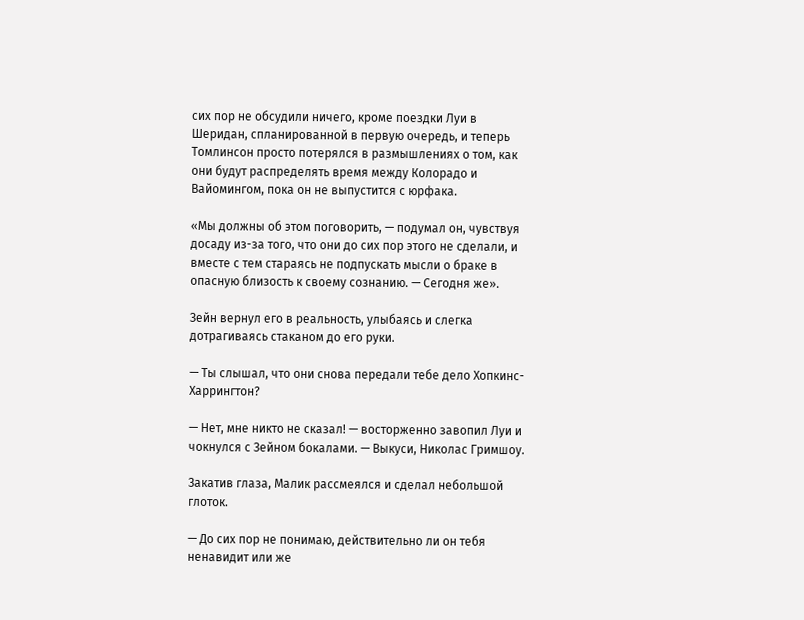сих пор не обсудили ничего, кроме поездки Луи в Шеридан, спланированной в первую очередь, и теперь Томлинсон просто потерялся в размышлениях о том, как они будут распределять время между Колорадо и Вайомингом, пока он не выпустится с юрфака.

«Мы должны об этом поговорить, — подумал он, чувствуя досаду из-за того, что они до сих пор этого не сделали, и вместе с тем стараясь не подпускать мысли о браке в опасную близость к своему сознанию. — Сегодня же».

Зейн вернул его в реальность, улыбаясь и слегка дотрагиваясь стаканом до его руки.

— Ты слышал, что они снова передали тебе дело Хопкинс-Харрингтон?

— Нет, мне никто не сказал! — восторженно завопил Луи и чокнулся с Зейном бокалами. — Выкуси, Николас Гримшоу.

Закатив глаза, Малик рассмеялся и сделал небольшой глоток.

— До сих пор не понимаю, действительно ли он тебя ненавидит или же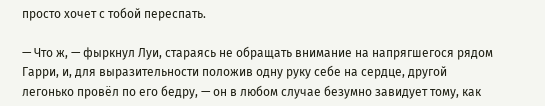просто хочет с тобой переспать.

— Что ж, — фыркнул Луи, стараясь не обращать внимание на напрягшегося рядом Гарри, и, для выразительности положив одну руку себе на сердце, другой легонько провёл по его бедру, — он в любом случае безумно завидует тому, как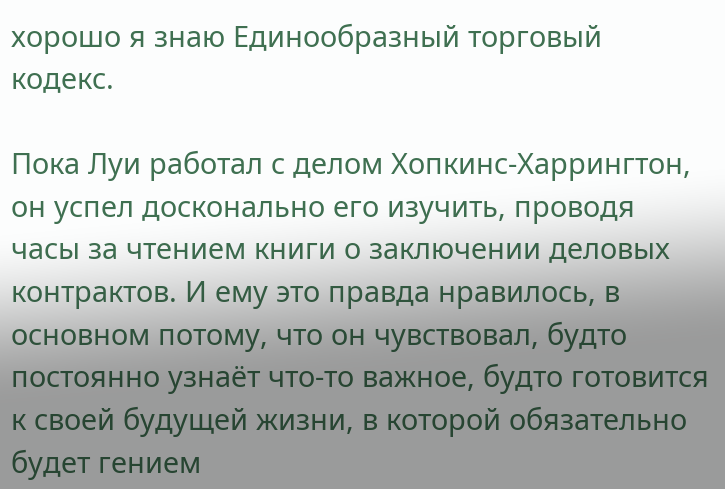хорошо я знаю Единообразный торговый кодекс.

Пока Луи работал с делом Хопкинс-Харрингтон, он успел досконально его изучить, проводя часы за чтением книги о заключении деловых контрактов. И ему это правда нравилось, в основном потому, что он чувствовал, будто постоянно узнаёт что-то важное, будто готовится к своей будущей жизни, в которой обязательно будет гением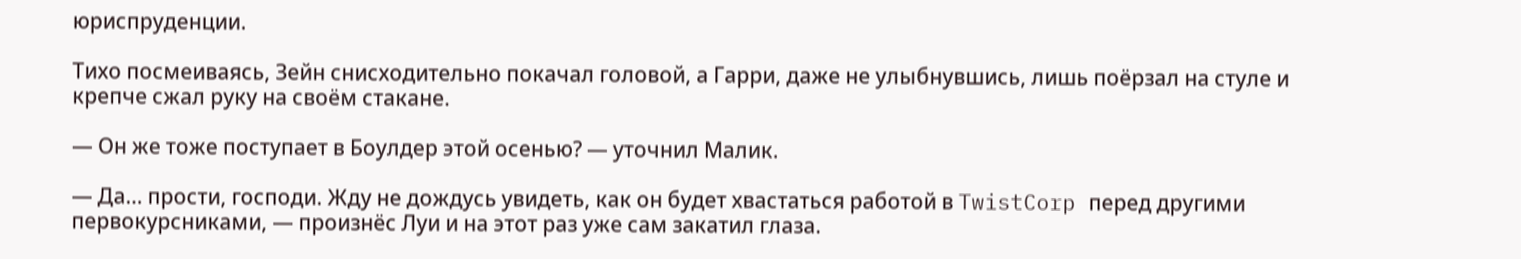юриспруденции.

Тихо посмеиваясь, Зейн снисходительно покачал головой, а Гарри, даже не улыбнувшись, лишь поёрзал на стуле и крепче сжал руку на своём стакане.

— Он же тоже поступает в Боулдер этой осенью? — уточнил Малик.

— Да… прости, господи. Жду не дождусь увидеть, как он будет хвастаться работой в TwistCorp перед другими первокурсниками, — произнёс Луи и на этот раз уже сам закатил глаза.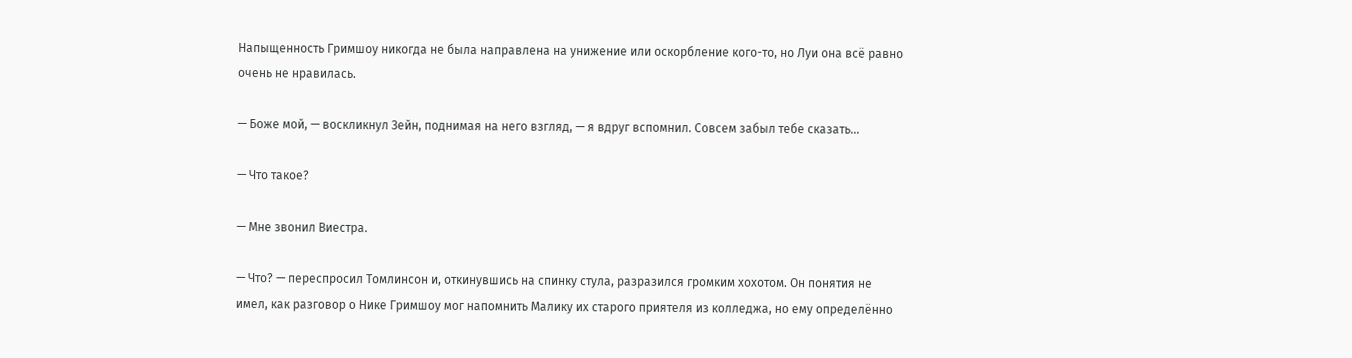Напыщенность Гримшоу никогда не была направлена на унижение или оскорбление кого-то, но Луи она всё равно очень не нравилась.

— Боже мой, — воскликнул Зейн, поднимая на него взгляд, — я вдруг вспомнил. Совсем забыл тебе сказать…

— Что такое?

— Мне звонил Виестра.

— Что? — переспросил Томлинсон и, откинувшись на спинку стула, разразился громким хохотом. Он понятия не имел, как разговор о Нике Гримшоу мог напомнить Малику их старого приятеля из колледжа, но ему определённо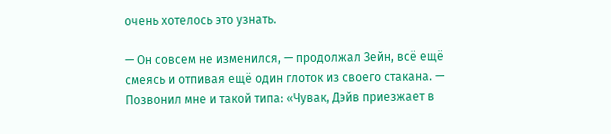очень хотелось это узнать.

— Он совсем не изменился, — продолжал Зейн, всё ещё смеясь и отпивая ещё один глоток из своего стакана. — Позвонил мне и такой типа: «Чувак, Дэйв приезжает в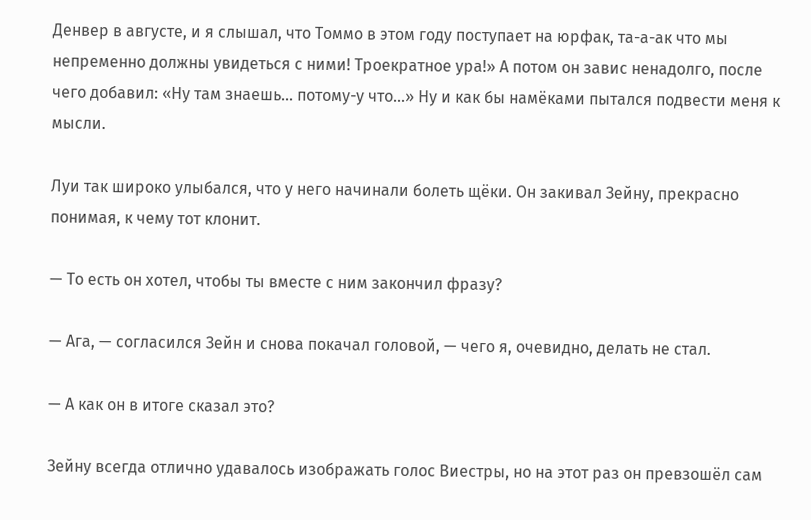Денвер в августе, и я слышал, что Томмо в этом году поступает на юрфак, та-а-ак что мы непременно должны увидеться с ними! Троекратное ура!» А потом он завис ненадолго, после чего добавил: «Ну там знаешь… потому-у что…» Ну и как бы намёками пытался подвести меня к мысли.

Луи так широко улыбался, что у него начинали болеть щёки. Он закивал Зейну, прекрасно понимая, к чему тот клонит.

— То есть он хотел, чтобы ты вместе с ним закончил фразу?

— Ага, — согласился Зейн и снова покачал головой, — чего я, очевидно, делать не стал.

— А как он в итоге сказал это?

Зейну всегда отлично удавалось изображать голос Виестры, но на этот раз он превзошёл сам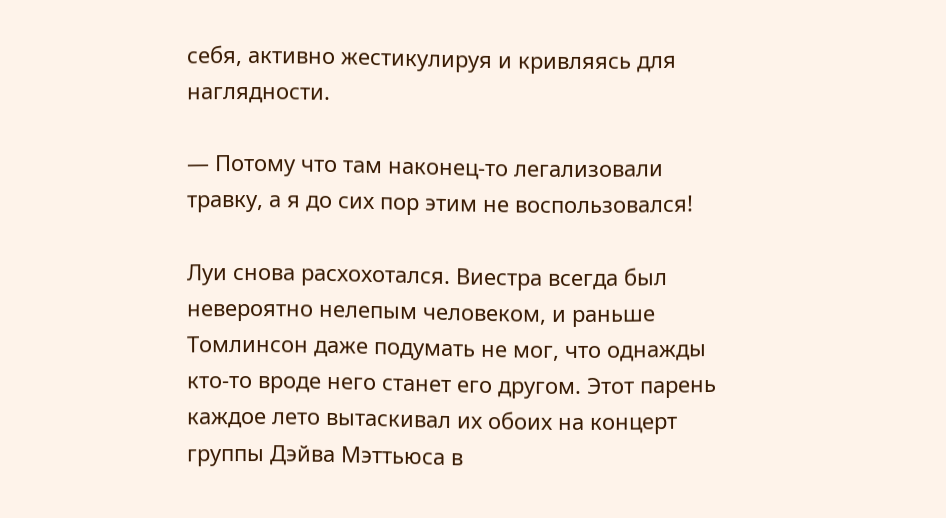себя, активно жестикулируя и кривляясь для наглядности.

— Потому что там наконец-то легализовали травку, а я до сих пор этим не воспользовался!

Луи снова расхохотался. Виестра всегда был невероятно нелепым человеком, и раньше Томлинсон даже подумать не мог, что однажды кто-то вроде него станет его другом. Этот парень каждое лето вытаскивал их обоих на концерт группы Дэйва Мэттьюса в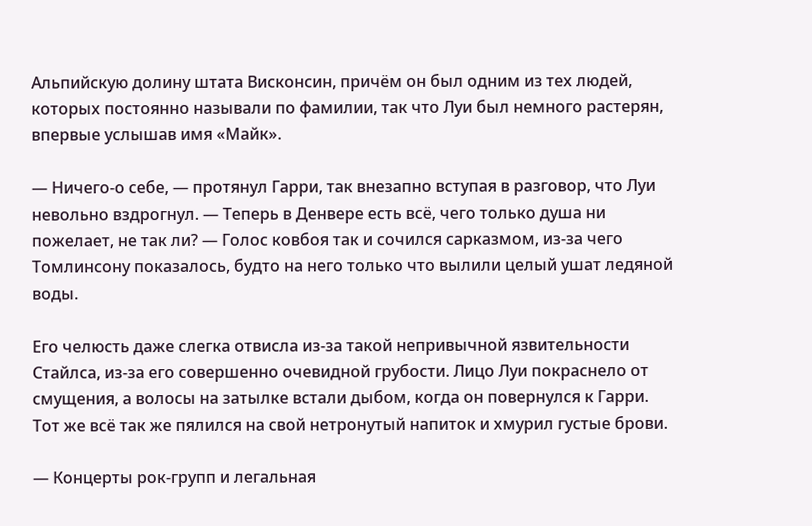Альпийскую долину штата Висконсин, причём он был одним из тех людей, которых постоянно называли по фамилии, так что Луи был немного растерян, впервые услышав имя «Майк».

— Ничего-о себе, — протянул Гарри, так внезапно вступая в разговор, что Луи невольно вздрогнул. — Теперь в Денвере есть всё, чего только душа ни пожелает, не так ли? — Голос ковбоя так и сочился сарказмом, из-за чего Томлинсону показалось, будто на него только что вылили целый ушат ледяной воды.

Его челюсть даже слегка отвисла из-за такой непривычной язвительности Стайлса, из-за его совершенно очевидной грубости. Лицо Луи покраснело от смущения, а волосы на затылке встали дыбом, когда он повернулся к Гарри. Тот же всё так же пялился на свой нетронутый напиток и хмурил густые брови.

— Концерты рок-групп и легальная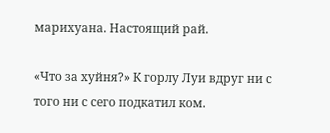марихуана. Настоящий рай.

«Что за хуйня?» К горлу Луи вдруг ни с того ни с сего подкатил ком.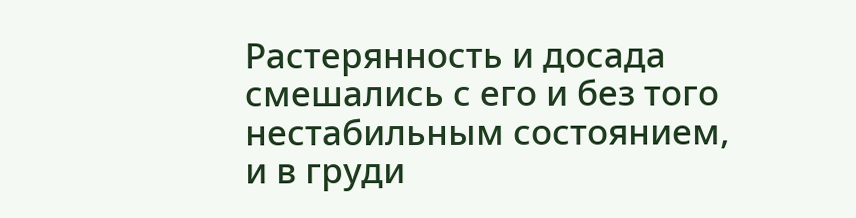Растерянность и досада смешались с его и без того нестабильным состоянием, и в груди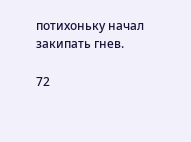потихоньку начал закипать гнев.

72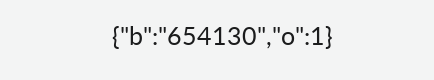{"b":"654130","o":1}